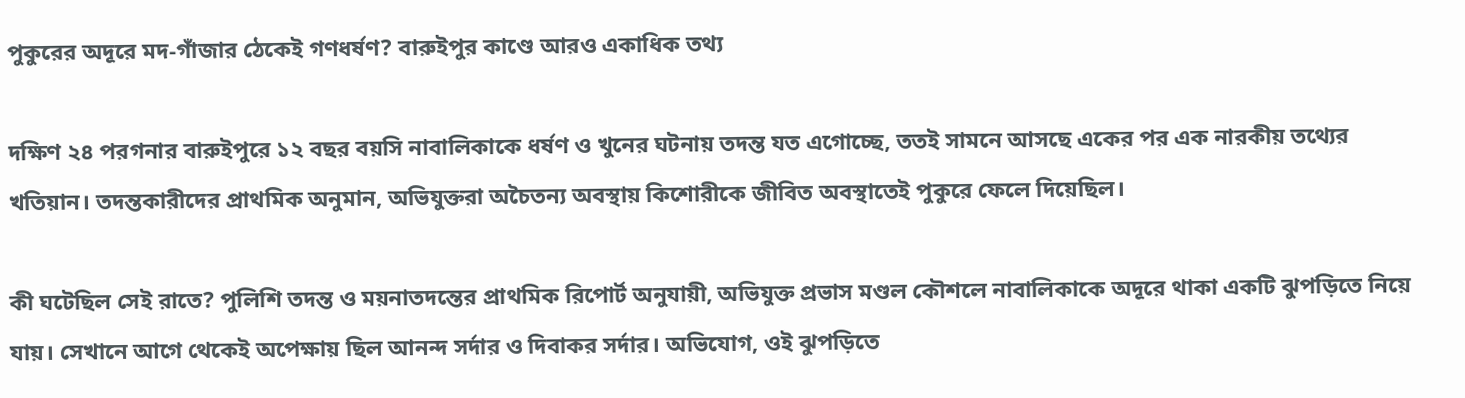পুকুরের অদূরে মদ-গাঁজার ঠেকেই গণধর্ষণ? বারুইপুর কাণ্ডে আরও একাধিক তথ্য

দক্ষিণ ২৪ পরগনার বারুইপুরে ১২ বছর বয়সি নাবালিকাকে ধর্ষণ ও খুনের ঘটনায় তদন্ত যত এগোচ্ছে, ততই সামনে আসছে একের পর এক নারকীয় তথ্যের খতিয়ান। তদন্তকারীদের প্রাথমিক অনুমান, অভিযুক্তরা অচৈতন্য অবস্থায় কিশোরীকে জীবিত অবস্থাতেই পুকুরে ফেলে দিয়েছিল।

কী ঘটেছিল সেই রাতে? পুলিশি তদন্ত ও ময়নাতদন্তের প্রাথমিক রিপোর্ট অনুযায়ী, অভিযুক্ত প্রভাস মণ্ডল কৌশলে নাবালিকাকে অদূরে থাকা একটি ঝুপড়িতে নিয়ে যায়। সেখানে আগে থেকেই অপেক্ষায় ছিল আনন্দ সর্দার ও দিবাকর সর্দার। অভিযোগ, ওই ঝুপড়িতে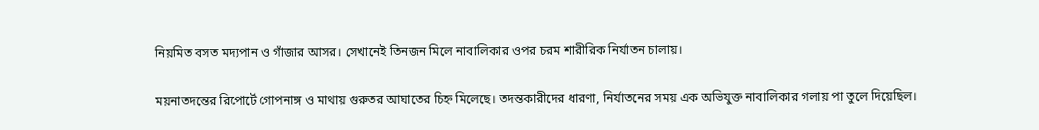নিয়মিত বসত মদ্যপান ও গাঁজার আসর। সেখানেই তিনজন মিলে নাবালিকার ওপর চরম শারীরিক নির্যাতন চালায়।

ময়নাতদন্তের রিপোর্টে গোপনাঙ্গ ও মাথায় গুরুতর আঘাতের চিহ্ন মিলেছে। তদন্তকারীদের ধারণা, নির্যাতনের সময় এক অভিযুক্ত নাবালিকার গলায় পা তুলে দিয়েছিল।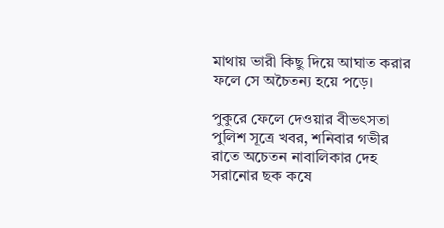মাথায় ভারী কিছু দিয়ে আঘাত করার ফলে সে অচৈতন্য হয়ে পড়ে।

পুকুরে ফেলে দেওয়ার বীভৎসতা পুলিশ সূত্রে খবর, শনিবার গভীর রাতে অচেতন নাবালিকার দেহ সরানোর ছক কষে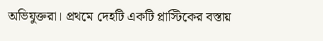অভিযুক্তরা। প্রথমে দেহটি একটি প্লাস্টিকের বস্তায়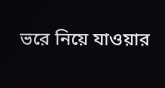ভরে নিয়ে যাওয়ার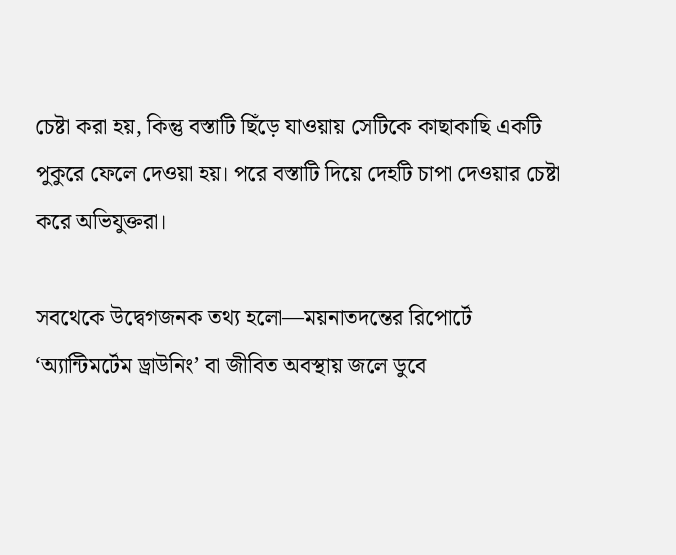চেষ্টা করা হয়, কিন্তু বস্তাটি ছিঁড়ে যাওয়ায় সেটিকে কাছাকাছি একটি পুকুরে ফেলে দেওয়া হয়। পরে বস্তাটি দিয়ে দেহটি চাপা দেওয়ার চেষ্টা করে অভিযুক্তরা।

সবথেকে উদ্বেগজনক তথ্য হলো—ময়নাতদন্তের রিপোর্টে ‘অ্যান্টিমর্টেম ড্রাউনিং’ বা জীবিত অবস্থায় জলে ডুবে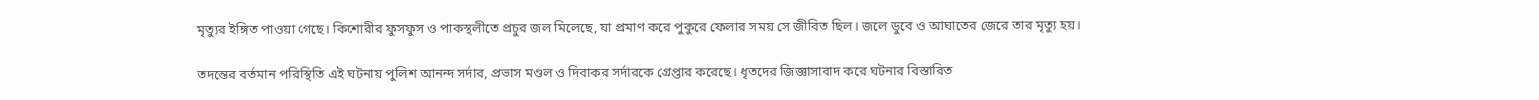মৃত্যুর ইঙ্গিত পাওয়া গেছে। কিশোরীর ফুসফুস ও পাকস্থলীতে প্রচুর জল মিলেছে, যা প্রমাণ করে পুকুরে ফেলার সময় সে জীবিত ছিল। জলে ডুবে ও আঘাতের জেরে তার মৃত্যু হয়।

তদন্তের বর্তমান পরিস্থিতি এই ঘটনায় পুলিশ আনন্দ সর্দার, প্রভাস মণ্ডল ও দিবাকর সর্দারকে গ্রেপ্তার করেছে। ধৃতদের জিজ্ঞাসাবাদ করে ঘটনার বিস্তারিত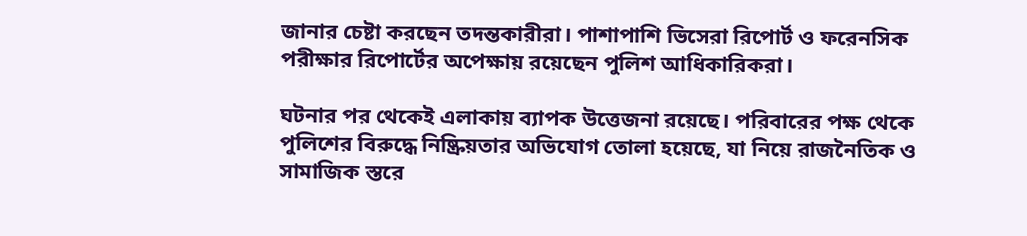জানার চেষ্টা করছেন তদন্তকারীরা। পাশাপাশি ভিসেরা রিপোর্ট ও ফরেনসিক পরীক্ষার রিপোর্টের অপেক্ষায় রয়েছেন পুলিশ আধিকারিকরা।

ঘটনার পর থেকেই এলাকায় ব্যাপক উত্তেজনা রয়েছে। পরিবারের পক্ষ থেকে পুলিশের বিরুদ্ধে নিষ্ক্রিয়তার অভিযোগ তোলা হয়েছে, যা নিয়ে রাজনৈতিক ও সামাজিক স্তরে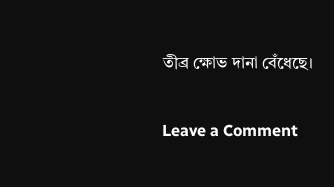তীব্র ক্ষোভ দানা বেঁধেছে।

Leave a Comment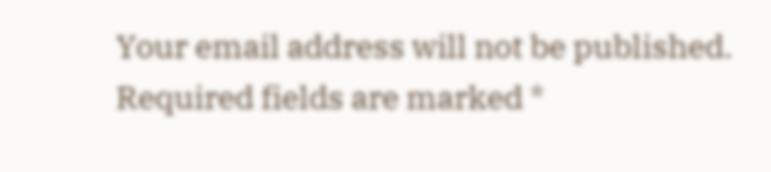Your email address will not be published. Required fields are marked *